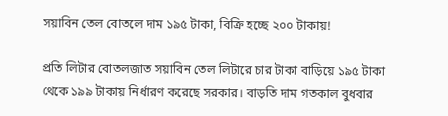সয়াবিন তেল বোতলে দাম ১৯৫ টাকা, বিক্রি হচ্ছে ২০০ টাকায়!

প্রতি লিটার বোতলজাত সয়াবিন তেল লিটারে চার টাকা বাড়িয়ে ১৯৫ টাকা থেকে ১৯৯ টাকায় নির্ধারণ করেছে সরকার। বাড়তি দাম গতকাল বুধবার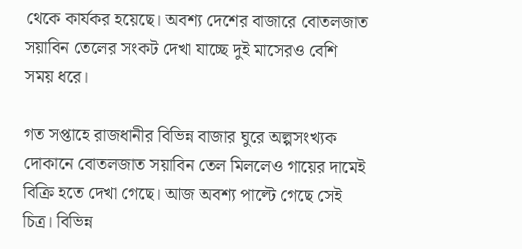থেকে কার্যকর হয়েছে। অবশ্য দেশের বাজারে বোতলজাত সয়াবিন তেলের সংকট দেখা যাচ্ছে দুই মাসেরও বেশি সময় ধরে।

গত সপ্তাহে রাজধানীর বিভিন্ন বাজার ঘুরে অল্পসংখ্যক দোকানে বোতলজাত সয়াবিন তেল মিললেও গায়ের দামেই বিক্রি হতে দেখা গেছে। আজ অবশ্য পাল্টে গেছে সেই চিত্র। বিভিন্ন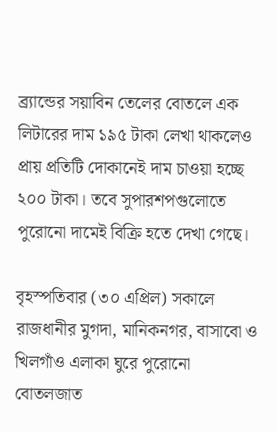ব্র্যান্ডের সয়াবিন তেলের বোতলে এক লিটারের দাম ১৯৫ টাকা লেখা থাকলেও প্রায় প্রতিটি দোকানেই দাম চাওয়া হচ্ছে ২০০ টাকা। তবে সুপারশপগুলোতে পুরোনো দামেই বিক্রি হতে দেখা গেছে।

বৃহস্পতিবার (৩০ এপ্রিল) সকালে রাজধানীর মুগদা, মানিকনগর, বাসাবো ও খিলগাঁও এলাকা ঘুরে পুরোনো বোতলজাত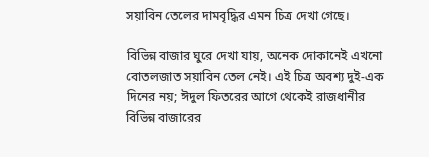সয়াবিন তেলের দামবৃদ্ধির এমন চিত্র দেখা গেছে।

বিভিন্ন বাজার ঘুরে দেখা যায়, অনেক দোকানেই এখনো বোতলজাত সয়াবিন তেল নেই। এই চিত্র অবশ্য দুই-এক দিনের নয়; ঈদুল ফিতরের আগে থেকেই রাজধানীর বিভিন্ন বাজারের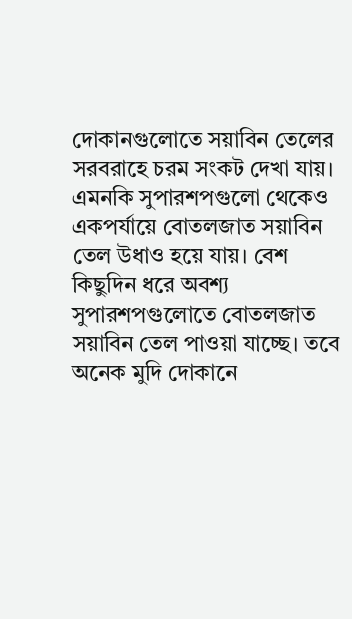দোকানগুলোতে সয়াবিন তেলের সরবরাহে চরম সংকট দেখা যায়। এমনকি সুপারশপগুলো থেকেও একপর্যায়ে বোতলজাত সয়াবিন তেল উধাও হয়ে যায়। বেশ কিছুদিন ধরে অবশ্য সুপারশপগুলোতে বোতলজাত সয়াবিন তেল পাওয়া যাচ্ছে। তবে অনেক মুদি দোকানে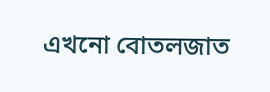এখনো বোতলজাত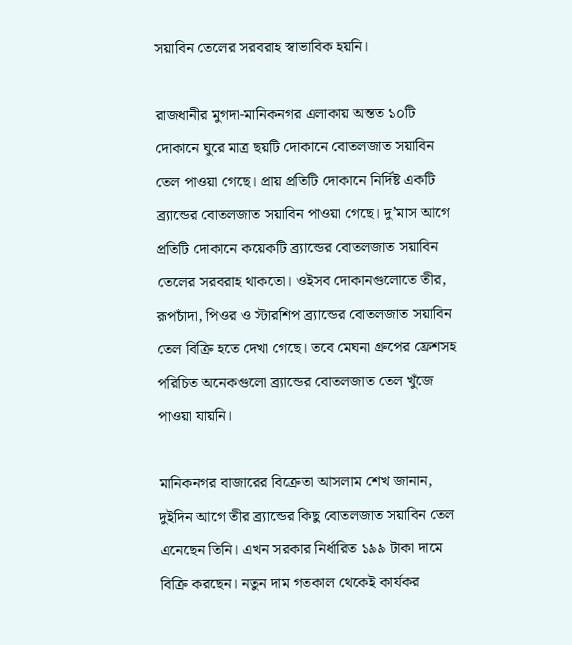সয়াবিন তেলের সরবরাহ স্বাভাবিক হয়নি।

রাজধানীর মুগদা-মানিকনগর এলাকায় অন্তত ১০টি দোকানে ঘুরে মাত্র ছয়টি দোকানে বোতলজাত সয়াবিন তেল পাওয়া গেছে। প্রায় প্রতিটি দোকানে নির্দিষ্ট একটি ব্র্যান্ডের বোতলজাত সয়াবিন পাওয়া গেছে। দু’মাস আগে প্রতিটি দোকানে কয়েকটি ব্র্যান্ডের বোতলজাত সয়াবিন তেলের সরবরাহ থাকতো। ওইসব দোকানগুলোতে তীর, রূপচাঁদা, পিওর ও স্টারশিপ ব্র্যান্ডের বোতলজাত সয়াবিন তেল বিক্রি হতে দেখা গেছে। তবে মেঘনা গ্রুপের ফ্রেশসহ পরিচিত অনেকগুলো ব্র্যান্ডের বোতলজাত তেল খুঁজে পাওয়া যায়নি।

মানিকনগর বাজারের বিক্রেতা আসলাম শেখ জানান, দুইদিন আগে তীর ব্র্যান্ডের কিছু বোতলজাত সয়াবিন তেল এনেছেন তিনি। এখন সরকার নির্ধারিত ১৯৯ টাকা দামে বিক্রি করছেন। নতুন দাম গতকাল থেকেই কার্যকর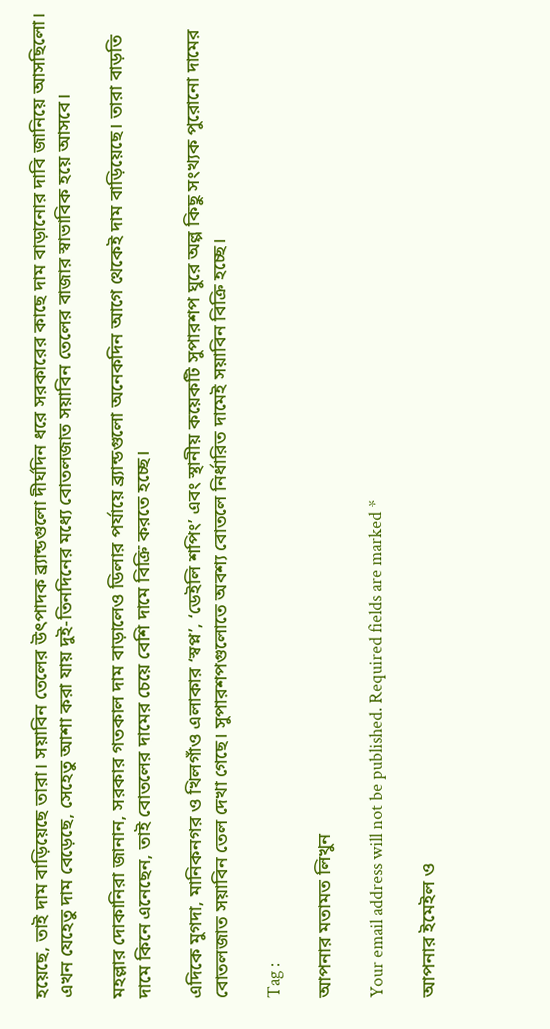হয়েছে, তাই দাম বাড়িয়েছে তারা। সয়াবিন তেলের উৎপাদক ব্র্যান্ডগুলো দীর্ঘদিন ধরে সরকারের কাছে দাম বাড়ানোর দাবি জানিয়ে আসছিলো। এখন যেহেতু দাম বেড়েছে, সেহেতু আশা করা যায় দুই-তিনদিনের মধ্যে বোতলজাত সয়াবিন তেলের বাজার স্বাভাবিক হয়ে আসবে।

মহল্লার দোকানিরা জানান, সরকার গতকাল দাম বাড়ালেও ডিলার পর্যায়ে ব্র্যান্ডগুলো অনেকদিন আগে থেকেই দাম বাড়িয়েছে। তারা বাড়তি দামে কিনে এনেছেন, তাই বোতলের দামের চেয়ে বেশি দামে বিক্রি করতে হচ্ছে।

এদিকে মুগদা, মানিকনগর ও খিলগাঁও এলাকার ‘স্বপ্ন’, ‘ডেইলি শপিং’ এবং স্থানীয় কয়েকটি সুপারশপ ঘুরে অল্প কিছু সংখ্যক পুরোনো দামের বোতলজাত সয়াবিন তেল দেখা গেছে। সুপারশপগুলোতে অবশ্য বোতলে নির্ধারিত দামেই সয়াবিন বিক্রি হচ্ছে।

Tag :

আপনার মতামত লিখুন

Your email address will not be published. Required fields are marked *

আপনার ইমেইল ও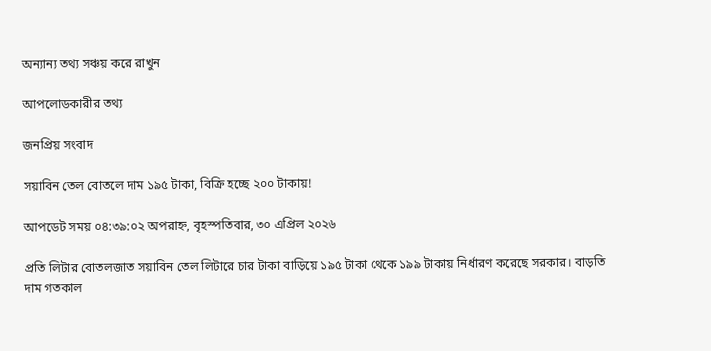অন্যান্য তথ্য সঞ্চয় করে রাখুন

আপলোডকারীর তথ্য

জনপ্রিয় সংবাদ

সয়াবিন তেল বোতলে দাম ১৯৫ টাকা, বিক্রি হচ্ছে ২০০ টাকায়!

আপডেট সময় ০৪:৩৯:০২ অপরাহ্ন, বৃহস্পতিবার, ৩০ এপ্রিল ২০২৬

প্রতি লিটার বোতলজাত সয়াবিন তেল লিটারে চার টাকা বাড়িয়ে ১৯৫ টাকা থেকে ১৯৯ টাকায় নির্ধারণ করেছে সরকার। বাড়তি দাম গতকাল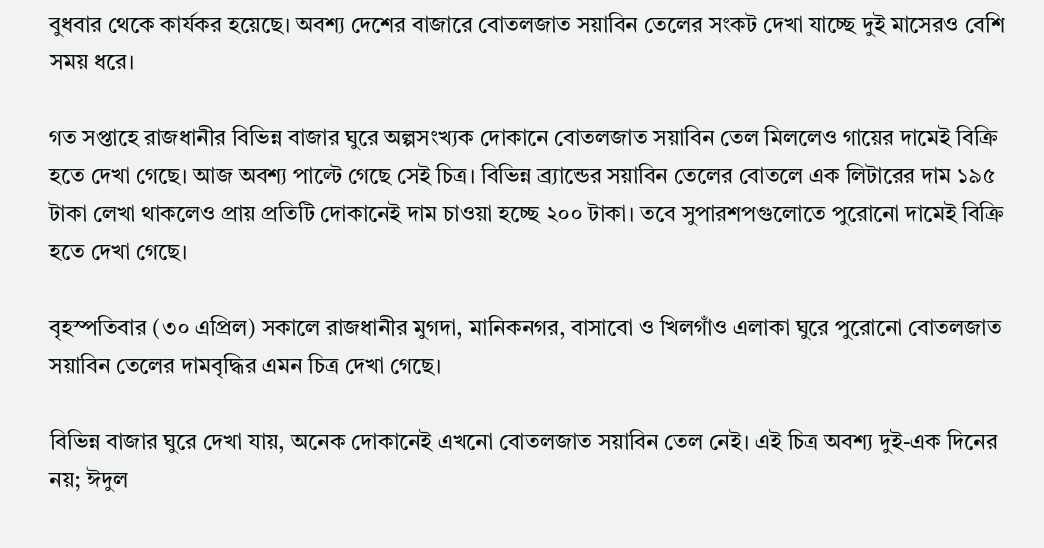বুধবার থেকে কার্যকর হয়েছে। অবশ্য দেশের বাজারে বোতলজাত সয়াবিন তেলের সংকট দেখা যাচ্ছে দুই মাসেরও বেশি সময় ধরে।

গত সপ্তাহে রাজধানীর বিভিন্ন বাজার ঘুরে অল্পসংখ্যক দোকানে বোতলজাত সয়াবিন তেল মিললেও গায়ের দামেই বিক্রি হতে দেখা গেছে। আজ অবশ্য পাল্টে গেছে সেই চিত্র। বিভিন্ন ব্র্যান্ডের সয়াবিন তেলের বোতলে এক লিটারের দাম ১৯৫ টাকা লেখা থাকলেও প্রায় প্রতিটি দোকানেই দাম চাওয়া হচ্ছে ২০০ টাকা। তবে সুপারশপগুলোতে পুরোনো দামেই বিক্রি হতে দেখা গেছে।

বৃহস্পতিবার (৩০ এপ্রিল) সকালে রাজধানীর মুগদা, মানিকনগর, বাসাবো ও খিলগাঁও এলাকা ঘুরে পুরোনো বোতলজাত সয়াবিন তেলের দামবৃদ্ধির এমন চিত্র দেখা গেছে।

বিভিন্ন বাজার ঘুরে দেখা যায়, অনেক দোকানেই এখনো বোতলজাত সয়াবিন তেল নেই। এই চিত্র অবশ্য দুই-এক দিনের নয়; ঈদুল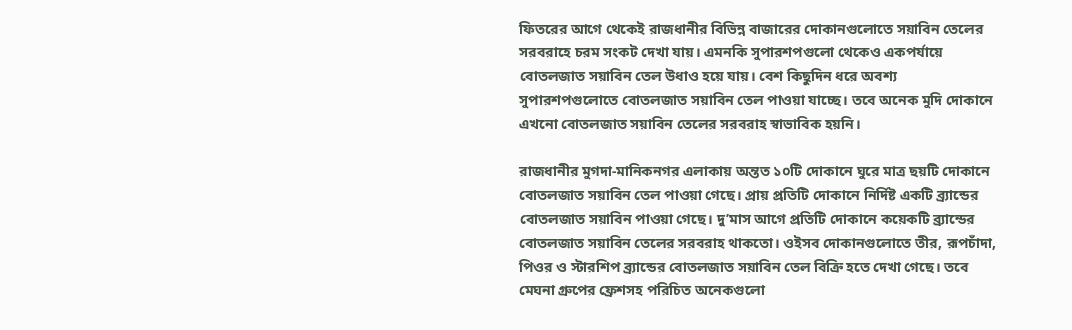ফিতরের আগে থেকেই রাজধানীর বিভিন্ন বাজারের দোকানগুলোতে সয়াবিন তেলের সরবরাহে চরম সংকট দেখা যায়। এমনকি সুপারশপগুলো থেকেও একপর্যায়ে বোতলজাত সয়াবিন তেল উধাও হয়ে যায়। বেশ কিছুদিন ধরে অবশ্য সুপারশপগুলোতে বোতলজাত সয়াবিন তেল পাওয়া যাচ্ছে। তবে অনেক মুদি দোকানে এখনো বোতলজাত সয়াবিন তেলের সরবরাহ স্বাভাবিক হয়নি।

রাজধানীর মুগদা-মানিকনগর এলাকায় অন্তত ১০টি দোকানে ঘুরে মাত্র ছয়টি দোকানে বোতলজাত সয়াবিন তেল পাওয়া গেছে। প্রায় প্রতিটি দোকানে নির্দিষ্ট একটি ব্র্যান্ডের বোতলজাত সয়াবিন পাওয়া গেছে। দু’মাস আগে প্রতিটি দোকানে কয়েকটি ব্র্যান্ডের বোতলজাত সয়াবিন তেলের সরবরাহ থাকতো। ওইসব দোকানগুলোতে তীর, রূপচাঁদা, পিওর ও স্টারশিপ ব্র্যান্ডের বোতলজাত সয়াবিন তেল বিক্রি হতে দেখা গেছে। তবে মেঘনা গ্রুপের ফ্রেশসহ পরিচিত অনেকগুলো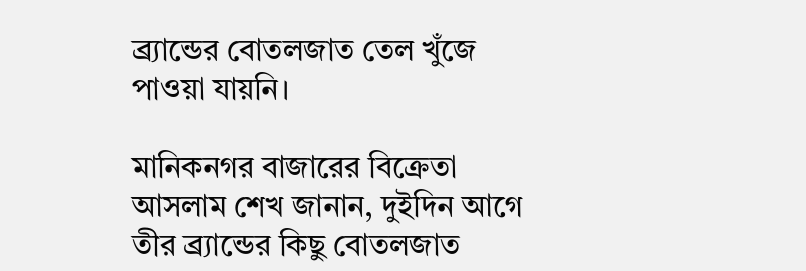ব্র্যান্ডের বোতলজাত তেল খুঁজে পাওয়া যায়নি।

মানিকনগর বাজারের বিক্রেতা আসলাম শেখ জানান, দুইদিন আগে তীর ব্র্যান্ডের কিছু বোতলজাত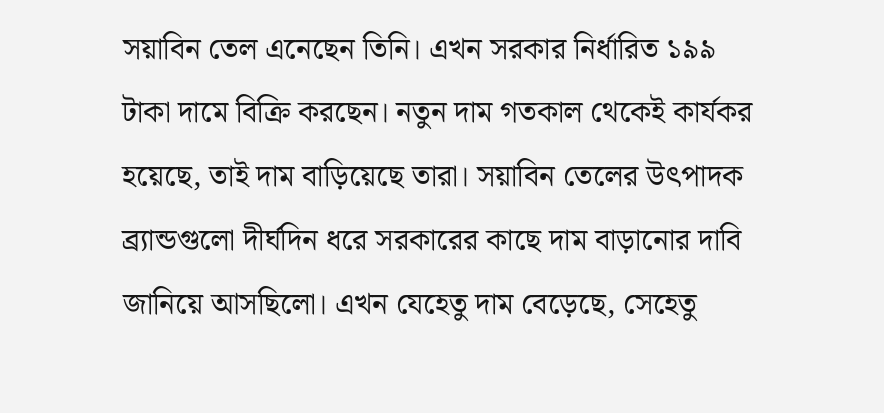সয়াবিন তেল এনেছেন তিনি। এখন সরকার নির্ধারিত ১৯৯ টাকা দামে বিক্রি করছেন। নতুন দাম গতকাল থেকেই কার্যকর হয়েছে, তাই দাম বাড়িয়েছে তারা। সয়াবিন তেলের উৎপাদক ব্র্যান্ডগুলো দীর্ঘদিন ধরে সরকারের কাছে দাম বাড়ানোর দাবি জানিয়ে আসছিলো। এখন যেহেতু দাম বেড়েছে, সেহেতু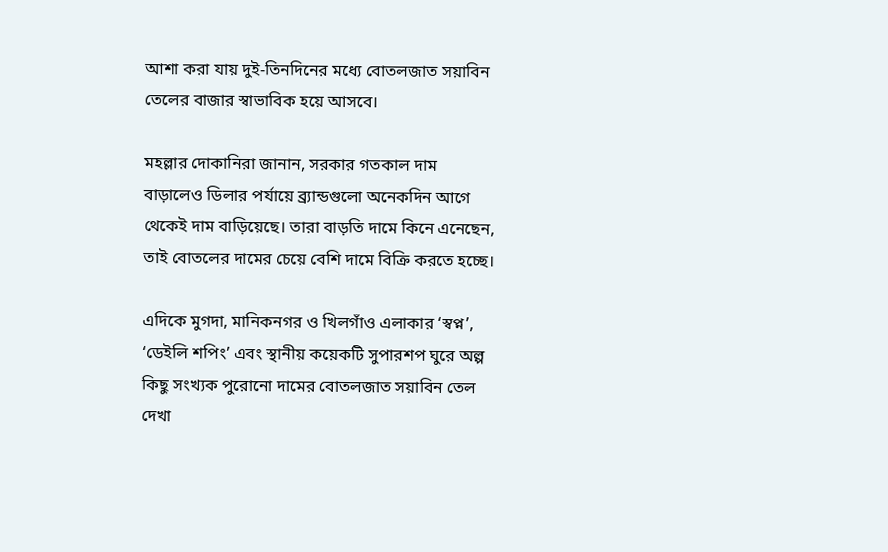আশা করা যায় দুই-তিনদিনের মধ্যে বোতলজাত সয়াবিন তেলের বাজার স্বাভাবিক হয়ে আসবে।

মহল্লার দোকানিরা জানান, সরকার গতকাল দাম বাড়ালেও ডিলার পর্যায়ে ব্র্যান্ডগুলো অনেকদিন আগে থেকেই দাম বাড়িয়েছে। তারা বাড়তি দামে কিনে এনেছেন, তাই বোতলের দামের চেয়ে বেশি দামে বিক্রি করতে হচ্ছে।

এদিকে মুগদা, মানিকনগর ও খিলগাঁও এলাকার ‘স্বপ্ন’, ‘ডেইলি শপিং’ এবং স্থানীয় কয়েকটি সুপারশপ ঘুরে অল্প কিছু সংখ্যক পুরোনো দামের বোতলজাত সয়াবিন তেল দেখা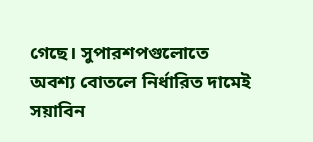গেছে। সুপারশপগুলোতে অবশ্য বোতলে নির্ধারিত দামেই সয়াবিন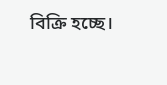বিক্রি হচ্ছে।